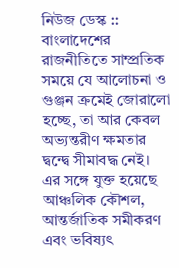নিউজ ডেস্ক :: বাংলাদেশের রাজনীতিতে সাম্প্রতিক সময়ে যে আলোচনা ও গুঞ্জন ক্রমেই জোরালো হচ্ছে, তা আর কেবল অভ্যন্তরীণ ক্ষমতার দ্বন্দ্বে সীমাবদ্ধ নেই। এর সঙ্গে যুক্ত হয়েছে আঞ্চলিক কৌশল, আন্তর্জাতিক সমীকরণ এবং ভবিষ্যৎ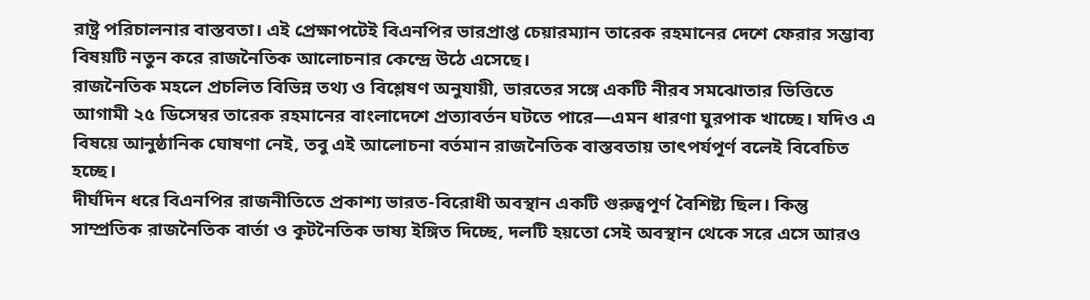রাষ্ট্র পরিচালনার বাস্তবতা। এই প্রেক্ষাপটেই বিএনপির ভারপ্রাপ্ত চেয়ারম্যান তারেক রহমানের দেশে ফেরার সম্ভাব্য বিষয়টি নতুন করে রাজনৈতিক আলোচনার কেন্দ্রে উঠে এসেছে।
রাজনৈতিক মহলে প্রচলিত বিভিন্ন তথ্য ও বিশ্লেষণ অনুযায়ী, ভারতের সঙ্গে একটি নীরব সমঝোতার ভিত্তিতে আগামী ২৫ ডিসেম্বর তারেক রহমানের বাংলাদেশে প্রত্যাবর্তন ঘটতে পারে—এমন ধারণা ঘুরপাক খাচ্ছে। যদিও এ বিষয়ে আনুষ্ঠানিক ঘোষণা নেই, তবু এই আলোচনা বর্তমান রাজনৈতিক বাস্তবতায় তাৎপর্যপূর্ণ বলেই বিবেচিত হচ্ছে।
দীর্ঘদিন ধরে বিএনপির রাজনীতিতে প্রকাশ্য ভারত-বিরোধী অবস্থান একটি গুরুত্বপূর্ণ বৈশিষ্ট্য ছিল। কিন্তু সাম্প্রতিক রাজনৈতিক বার্তা ও কূটনৈতিক ভাষ্য ইঙ্গিত দিচ্ছে, দলটি হয়তো সেই অবস্থান থেকে সরে এসে আরও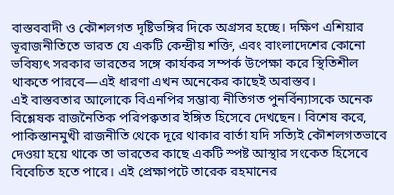বাস্তববাদী ও কৌশলগত দৃষ্টিভঙ্গির দিকে অগ্রসর হচ্ছে। দক্ষিণ এশিয়ার ভূরাজনীতিতে ভারত যে একটি কেন্দ্রীয় শক্তি, এবং বাংলাদেশের কোনো ভবিষ্যৎ সরকার ভারতের সঙ্গে কার্যকর সম্পর্ক উপেক্ষা করে স্থিতিশীল থাকতে পারবে—এই ধারণা এখন অনেকের কাছেই অবাস্তব।
এই বাস্তবতার আলোকে বিএনপির সম্ভাব্য নীতিগত পুনর্বিন্যাসকে অনেক বিশ্লেষক রাজনৈতিক পরিপক্বতার ইঙ্গিত হিসেবে দেখছেন। বিশেষ করে, পাকিস্তানমুখী রাজনীতি থেকে দূরে থাকার বার্তা যদি সত্যিই কৌশলগতভাবে দেওয়া হয়ে থাকে তা ভারতের কাছে একটি স্পষ্ট আস্থার সংকেত হিসেবে বিবেচিত হতে পারে। এই প্রেক্ষাপটে তারেক রহমানের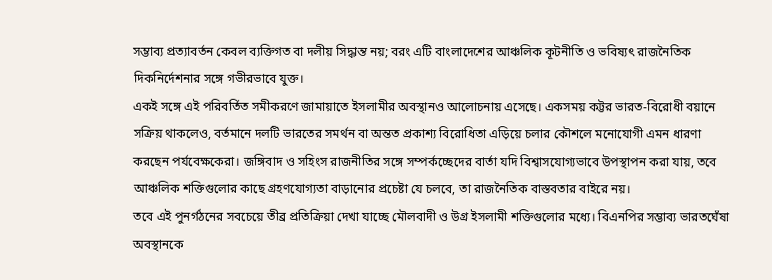সম্ভাব্য প্রত্যাবর্তন কেবল ব্যক্তিগত বা দলীয় সিদ্ধান্ত নয়; বরং এটি বাংলাদেশের আঞ্চলিক কূটনীতি ও ভবিষ্যৎ রাজনৈতিক দিকনির্দেশনার সঙ্গে গভীরভাবে যুক্ত।
একই সঙ্গে এই পরিবর্তিত সমীকরণে জামায়াতে ইসলামীর অবস্থানও আলোচনায় এসেছে। একসময় কট্টর ভারত-বিরোধী বয়ানে সক্রিয় থাকলেও, বর্তমানে দলটি ভারতের সমর্থন বা অন্তত প্রকাশ্য বিরোধিতা এড়িয়ে চলার কৌশলে মনোযোগী এমন ধারণা করছেন পর্যবেক্ষকেরা। জঙ্গিবাদ ও সহিংস রাজনীতির সঙ্গে সম্পর্কচ্ছেদের বার্তা যদি বিশ্বাসযোগ্যভাবে উপস্থাপন করা যায়, তবে আঞ্চলিক শক্তিগুলোর কাছে গ্রহণযোগ্যতা বাড়ানোর প্রচেষ্টা যে চলবে, তা রাজনৈতিক বাস্তবতার বাইরে নয়।
তবে এই পুনর্গঠনের সবচেয়ে তীব্র প্রতিক্রিয়া দেখা যাচ্ছে মৌলবাদী ও উগ্র ইসলামী শক্তিগুলোর মধ্যে। বিএনপির সম্ভাব্য ভারতঘেঁষা অবস্থানকে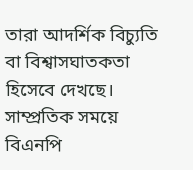তারা আদর্শিক বিচ্যুতি বা বিশ্বাসঘাতকতা হিসেবে দেখছে। সাম্প্রতিক সময়ে বিএনপি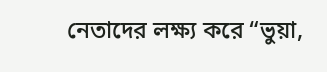নেতাদের লক্ষ্য করে “ভুয়া,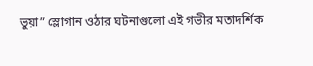ভুয়া” স্লোগান ওঠার ঘটনাগুলো এই গভীর মতাদর্শিক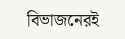বিভাজনেরই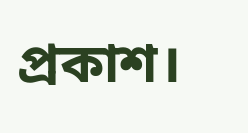প্রকাশ।